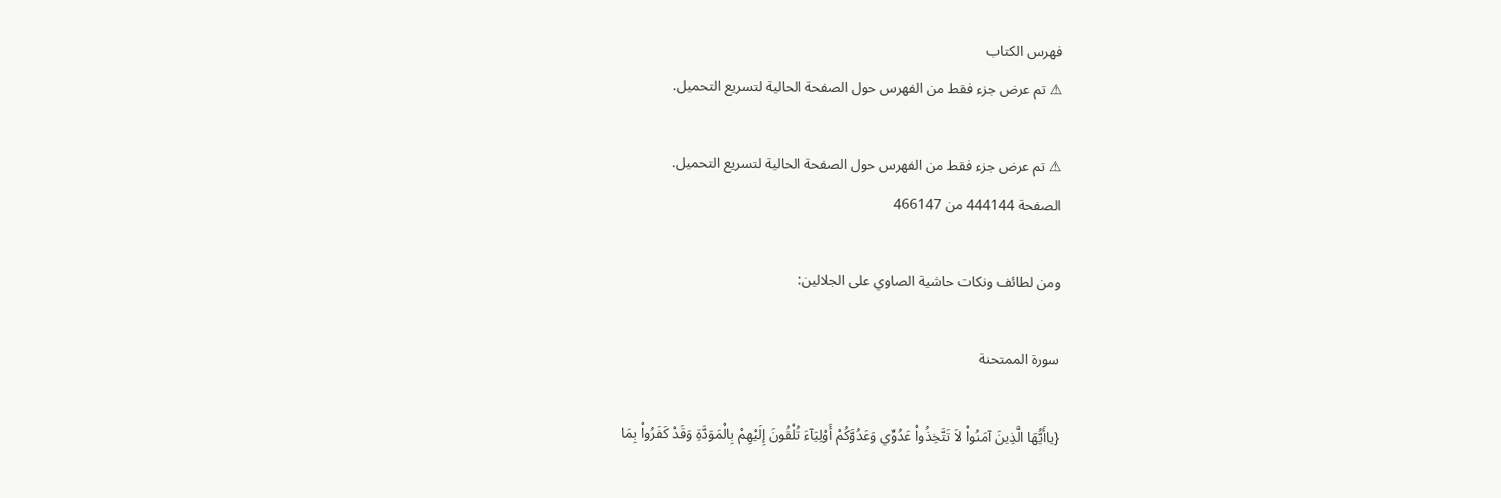فهرس الكتاب
⚠ تم عرض جزء فقط من الفهرس حول الصفحة الحالية لتسريع التحميل.

⚠ تم عرض جزء فقط من الفهرس حول الصفحة الحالية لتسريع التحميل.
الصفحة 444144 من 466147

ومن لطائف ونكات حاشية الصاوي على الجلالين:

سورة الممتحنة

{ياأَيُّهَا الَّذِينَ آمَنُواْ لاَ تَتَّخِذُواْ عَدُوِّي وَعَدُوَّكُمْ أَوْلِيَآءَ تُلْقُونَ إِلَيْهِمْ بِالْمَوَدَّةِ وَقَدْ كَفَرُواْ بِمَا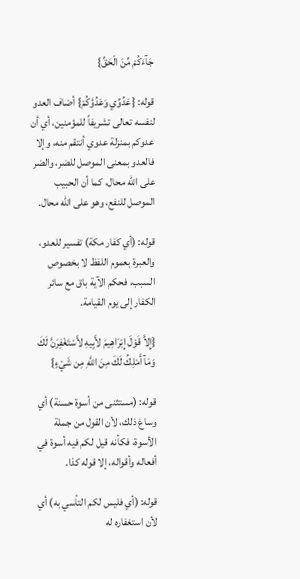جَآءَكُمْ مِّنَ الْحَقِّ}

قوله: {عَدُوِّي وَعَدُوَّكُمْ} أضاف العدو لنفسه تعالى تشريفاً للمؤمنين، أي أن عدوكم بمنزلة عدوي أنتقم منه، وإلا فالعدو بمعنى الموصل للضر، والضر على الله محال، كما أن الحبيب الموصل للنفع، وهو على الله محال.

قوله: (أي كفار مكة) تفسير للعدو، والعبرة بعموم اللفظ لا بخصوص السبب، فحكم الآية باق مع سائر الكفار إلى يوم القيامة.

{إِلاَّ قَوْلَ إِبْرَاهِيمَ لأَبِيهِ لأَسْتَغْفِرَنَّ لَكَ وَمَآ أَمْلِكُ لَكَ مِنَ اللَّهِ مِن شَيْءٍ}

قوله: (مستثنى من أسوة حسنة) أي وساغ ذلك، لأن القول من جملة الأسوة، فكأنه قيل لكم فيه أسوة في أفعاله وأقواله، إلا قوله كذا.

قوله: (أي فليس لكم التأسي به) أي لأن استغفاره له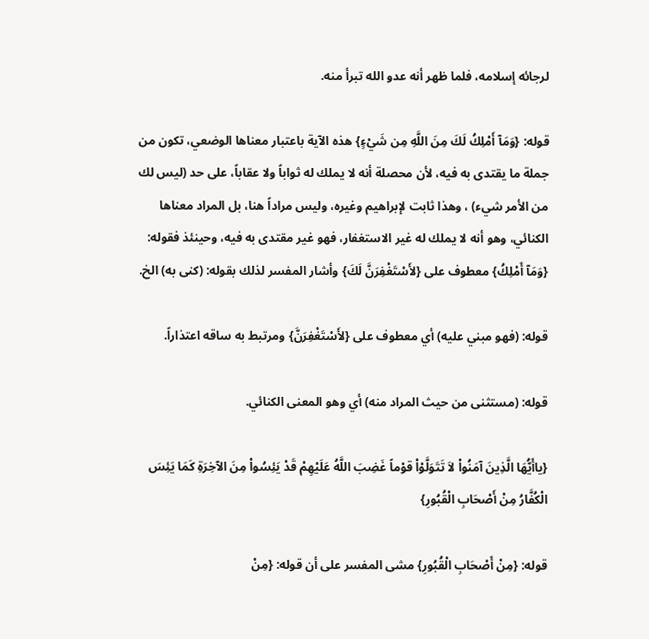لرجائه إسلامه، فلما ظهر أنه عدو الله تبرأ منه.

قوله: {وَمَآ أَمْلِكُ لَكَ مِنَ اللَّهِ مِن شَيْءٍ} هذه الآية باعتبار معناها الوضعي، تكون من جملة ما يقتدى به فيه، لأن محصلة أنه لا يملك له ثواباً ولا عقاباً، على حد (ليس لك من الأمر شيء) ، وهذا ثابت لإبراهيم وغيره، وليس مراداً هنا، بل المراد معناها الكنائي، وهو أنه لا يملك له غير الاستغفار، فهو غير مقتدى به فيه، وحينئذ فقوله: {وَمَآ أَمْلِكُ} معطوف على {لأَسْتَغْفِرَنَّ لَكَ} وأشار المفسر لذلك بقوله: (كنى به) الخ.

قوله: (فهو مبني عليه) أي معطوف على {لأَسْتَغْفِرَنَّ} ومرتبط به ساقه اعتذاراً.

قوله: (مستثنى من حيث المراد منه) أي وهو المعنى الكنائي.

{ياأَيُّهَا الَّذِينَ آمَنُواْ لاَ تَتَوَلَّوْاْ قوْماً غَضِبَ اللَّهُ عَلَيْهِمْ قَدْ يَئِسُواْ مِنَ الآخِرَةِ كَمَا يَئِسَ الْكُفَّارُ مِنْ أَصْحَابِ الْقُبُورِ}

قوله: {مِنْ أَصْحَابِ الْقُبُورِ} مشى المفسر على أن قوله: {مِنْ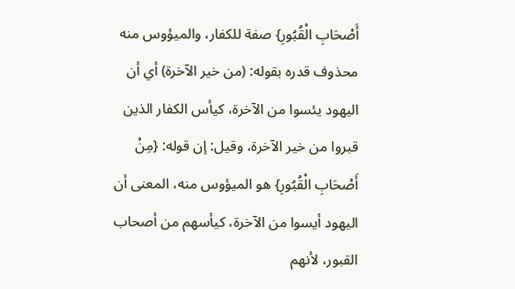أَصْحَابِ الْقُبُورِ} صفة للكفار، والميؤوس منه محذوف قدره بقوله: (من خير الآخرة) أي أن اليهود يئسوا من الآخرة، كيأس الكفار الذين قبروا من خير الآخرة، وقيل: إن قوله: {مِنْ أَصْحَابِ الْقُبُورِ} هو الميؤوس منه، المعنى أن اليهود أيسوا من الآخرة، كيأسهم من أصحاب القبور، لأنهم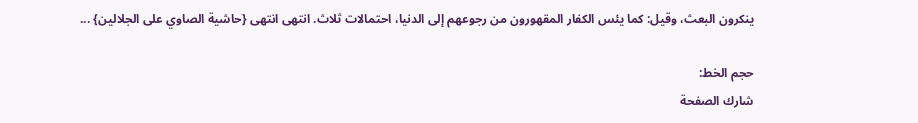ينكرون البعث، وقيل: كما يئس الكفار المقهورون من رجوعهم إلى الدنيا، احتمالات ثلاث. انتهى انتهى {حاشية الصاوي على الجلالين} ...

حجم الخط:
شارك الصفحة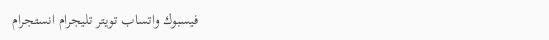فيسبوك واتساب تويتر تليجرام انستجرام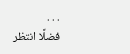. . .
فضلًا انتظر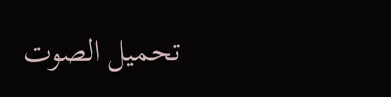تحميل الصوت